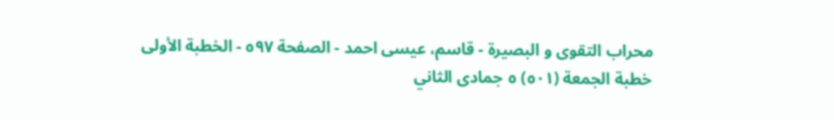محراب التقوى و البصيرة - قاسم، عيسى احمد - الصفحة ٥٩٧ - الخطبة الأولى
خطبة الجمعة (٥٠١) ٥ جمادى الثاني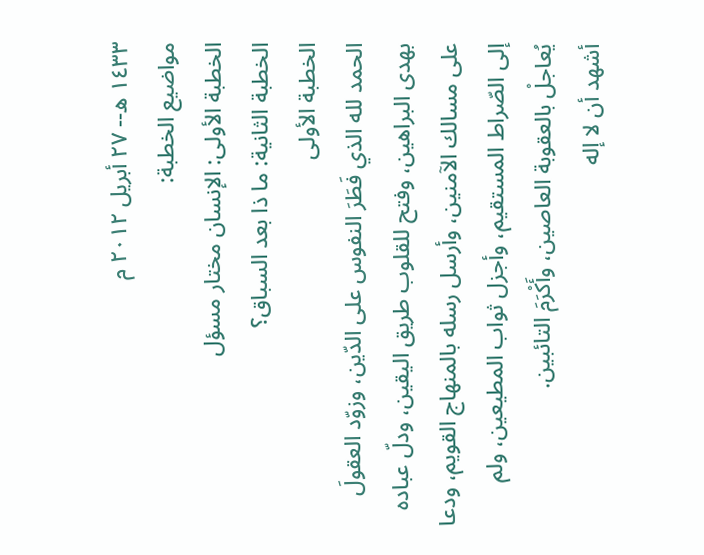١٤٣٣ ه-- ٢٧ أبريل ٢٠١٢ م
مواضيع الخطبة:
الخطبة الأولى: الإنسان مختار مسؤل
الخطبة الثانية: ما ذا بعد السباق؟
الخطبة الأولى
الحمد لله الذي فَطَرَ النفوس على الدّين، وزوّد العقولَ بهدى البراهين، وفتح للقلوب طريق اليقين، ودلّ عباده على مسالك الآمنين، وأرسل رسله بالمنهاج القويم، ودعا إلى الصّراط المستقيم، وأجزل ثواب المطيعين، ولم يُعاجلْ بالعقوبة العاصين، وأَكْرَمَ التائبين.
أشهد أن لا إله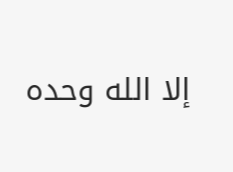إلا الله وحده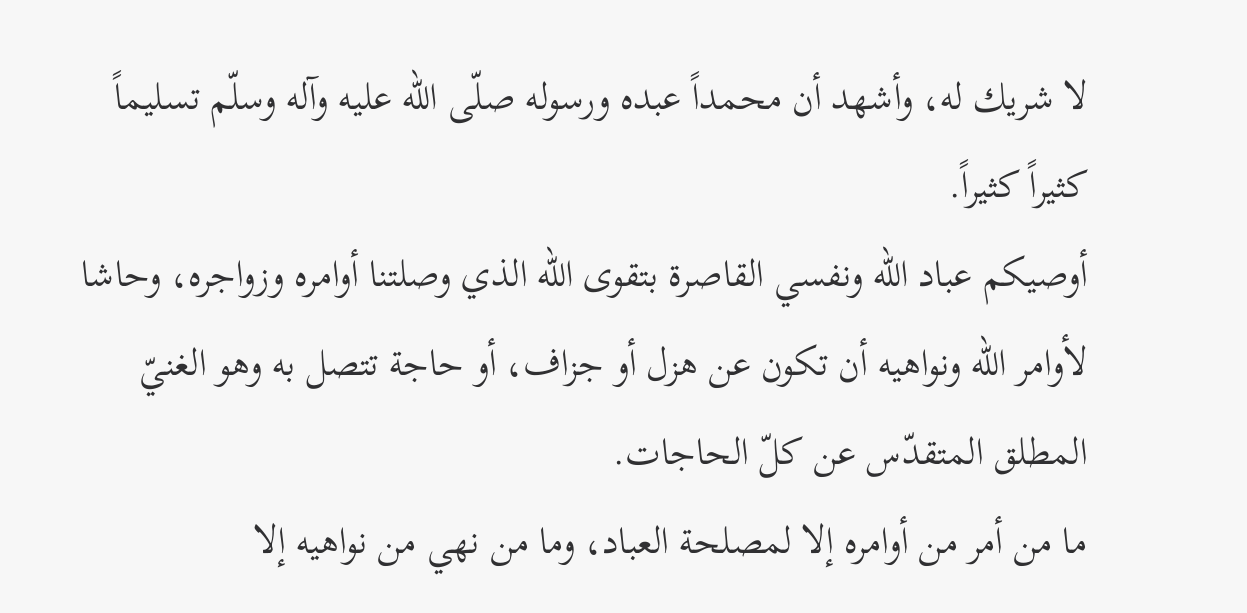لا شريك له، وأشهد أن محمداً عبده ورسوله صلّى الله عليه وآله وسلّم تسليماً كثيراً كثيراً.
أوصيكم عباد الله ونفسي القاصرة بتقوى الله الذي وصلتنا أوامره وزواجره، وحاشا لأوامر الله ونواهيه أن تكون عن هزل أو جزاف، أو حاجة تتصل به وهو الغنيّ المطلق المتقدّس عن كلّ الحاجات.
ما من أمر من أوامره إلا لمصلحة العباد، وما من نهي من نواهيه إلا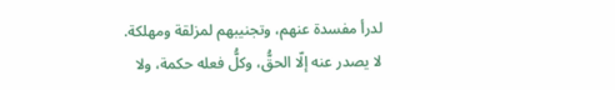لدرأ مفسدة عنهم، وتجنيبهم لمزلقة ومهلكة. لا يصدر عنه إلّا الحقُّ، وكلُّ فعله حكمة، ولا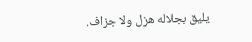يليق بجلاله هزل ولا جزاف.